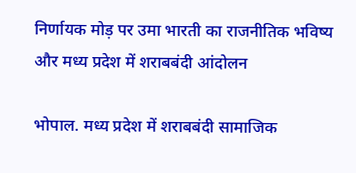निर्णायक मोड़ पर उमा भारती का राजनीतिक भविष्य और मध्य प्रदेश में शराबबंदी आंदोलन

भोपाल. मध्य प्रदेश में शराबबंदी सामाजिक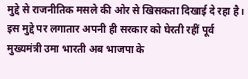मुद्दे से राजनीतिक मसले की ओर से खिसकता दिखाई दे रहा है। इस मुद्दे पर लगातार अपनी ही सरकार को घेरती रहीं पूर्व मुख्यमंत्री उमा भारती अब भाजपा के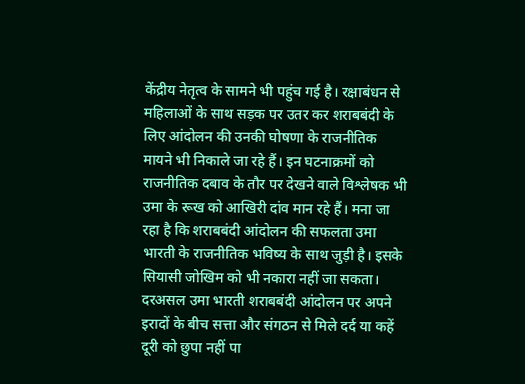केंद्रीय नेतृत्व के सामने भी पहुंच गई है। रक्षाबंधन से महिलाओं के साथ सड़क पर उतर कर शराबबंदी के लिए आंदोलन की उनकी घोषणा के राजनीतिक मायने भी निकाले जा रहे हैं। इन घटनाक्रमों को राजनीतिक दबाव के तौर पर देखने वाले विश्लेषक भी उमा के रूख को आखिरी दांव मान रहे हैं। मना जा रहा है कि शराबबंदी आंदोलन की सफलता उमा भारती के राजनीतिक भविष्य के साथ जुड़ी है। इसके सियासी जोखिम को भी नकारा नहीं जा सकता। दरअसल उमा भारती शराबबंदी आंदोलन पर अपने इरादों के बीच सत्ता और संगठन से मिले दर्द या कहें दूरी को छुपा नहीं पा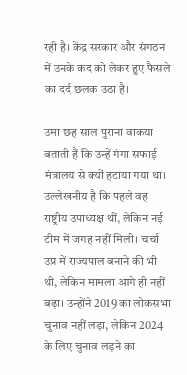रही है। केंद्र सरकार और संगठन में उनके कद को लेकर हुए फैसले का दर्द छलक उठा है।

उमा छह साल पुराना वाकया बताती हैं कि उन्हें गंगा सफाई मंत्रालय से क्यों हटाया गया था। उल्लेखनीय है कि पहले वह राष्ट्रीय उपाध्यक्ष थीं, लेकिन नई टीम में जगह नहीं मिली। चर्चा उप्र में राज्यपाल बनाने की भी थी, लेकिन मामला आगे ही नहीं बढ़ा। उन्होंने 2019 का लोकसभा चुनाव नहीं लड़ा, लेकिन 2024 के लिए चुनाव लड़ने का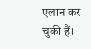एलान कर चुकी हैं।